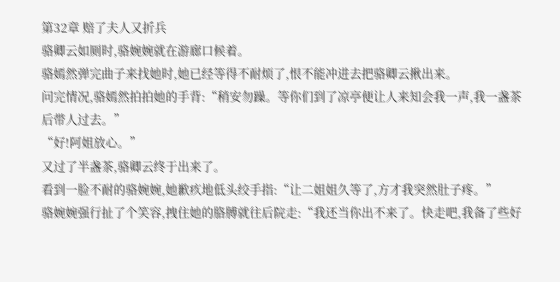第32章 赔了夫人又折兵
骆卿云如厕时,骆婉婉就在游廊口候着。
骆嫣然弹完曲子来找她时,她已经等得不耐烦了,恨不能冲进去把骆卿云揪出来。
问完情况,骆嫣然拍拍她的手背:“稍安勿躁。等你们到了凉亭便让人来知会我一声,我一盏茶后带人过去。”
“好!阿姐放心。”
又过了半盏茶,骆卿云终于出来了。
看到一脸不耐的骆婉婉,她歉疚地低头绞手指:“让二姐姐久等了,方才我突然肚子疼。”
骆婉婉强行扯了个笑容,拽住她的胳膊就往后院走:“我还当你出不来了。快走吧,我备了些好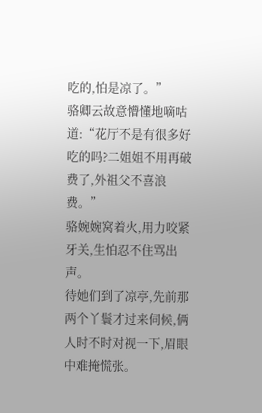吃的,怕是凉了。”
骆卿云故意懵懂地嘀咕道:“花厅不是有很多好吃的吗?二姐姐不用再破费了,外祖父不喜浪费。”
骆婉婉窝着火,用力咬紧牙关,生怕忍不住骂出声。
待她们到了凉亭,先前那两个丫鬟才过来伺候,俩人时不时对视一下,眉眼中难掩慌张。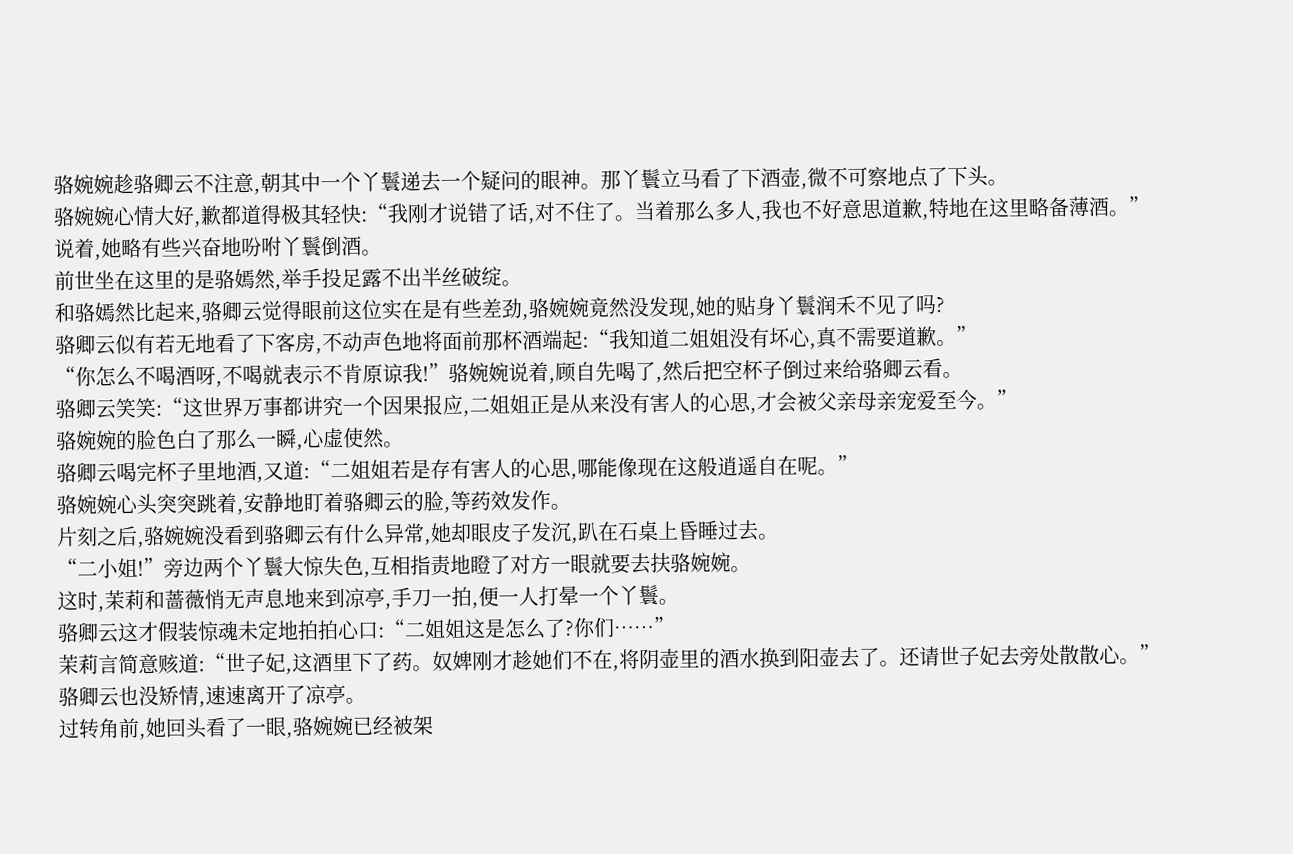骆婉婉趁骆卿云不注意,朝其中一个丫鬟递去一个疑问的眼神。那丫鬟立马看了下酒壶,微不可察地点了下头。
骆婉婉心情大好,歉都道得极其轻快:“我刚才说错了话,对不住了。当着那么多人,我也不好意思道歉,特地在这里略备薄酒。”
说着,她略有些兴奋地吩咐丫鬟倒酒。
前世坐在这里的是骆嫣然,举手投足露不出半丝破绽。
和骆嫣然比起来,骆卿云觉得眼前这位实在是有些差劲,骆婉婉竟然没发现,她的贴身丫鬟润禾不见了吗?
骆卿云似有若无地看了下客房,不动声色地将面前那杯酒端起:“我知道二姐姐没有坏心,真不需要道歉。”
“你怎么不喝酒呀,不喝就表示不肯原谅我!”骆婉婉说着,顾自先喝了,然后把空杯子倒过来给骆卿云看。
骆卿云笑笑:“这世界万事都讲究一个因果报应,二姐姐正是从来没有害人的心思,才会被父亲母亲宠爱至今。”
骆婉婉的脸色白了那么一瞬,心虚使然。
骆卿云喝完杯子里地酒,又道:“二姐姐若是存有害人的心思,哪能像现在这般逍遥自在呢。”
骆婉婉心头突突跳着,安静地盯着骆卿云的脸,等药效发作。
片刻之后,骆婉婉没看到骆卿云有什么异常,她却眼皮子发沉,趴在石桌上昏睡过去。
“二小姐!”旁边两个丫鬟大惊失色,互相指责地瞪了对方一眼就要去扶骆婉婉。
这时,茉莉和蔷薇悄无声息地来到凉亭,手刀一拍,便一人打晕一个丫鬟。
骆卿云这才假装惊魂未定地拍拍心口:“二姐姐这是怎么了?你们……”
茉莉言简意赅道:“世子妃,这酒里下了药。奴婢刚才趁她们不在,将阴壶里的酒水换到阳壶去了。还请世子妃去旁处散散心。”
骆卿云也没矫情,速速离开了凉亭。
过转角前,她回头看了一眼,骆婉婉已经被架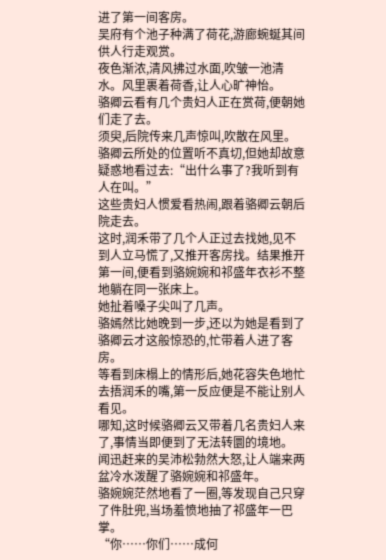进了第一间客房。
吴府有个池子种满了荷花,游廊蜿蜒其间供人行走观赏。
夜色渐浓,清风拂过水面,吹皱一池清水。风里裹着荷香,让人心旷神怡。
骆卿云看有几个贵妇人正在赏荷,便朝她们走了去。
须臾,后院传来几声惊叫,吹散在风里。
骆卿云所处的位置听不真切,但她却故意疑惑地看过去:“出什么事了?我听到有人在叫。”
这些贵妇人惯爱看热闹,跟着骆卿云朝后院走去。
这时,润禾带了几个人正过去找她,见不到人立马慌了,又推开客房找。结果推开第一间,便看到骆婉婉和祁盛年衣衫不整地躺在同一张床上。
她扯着嗓子尖叫了几声。
骆嫣然比她晚到一步,还以为她是看到了骆卿云才这般惊恐的,忙带着人进了客房。
等看到床榻上的情形后,她花容失色地忙去捂润禾的嘴,第一反应便是不能让别人看见。
哪知,这时候骆卿云又带着几名贵妇人来了,事情当即便到了无法转圜的境地。
闻迅赶来的吴沛松勃然大怒,让人端来两盆冷水泼醒了骆婉婉和祁盛年。
骆婉婉茫然地看了一圈,等发现自己只穿了件肚兜,当场羞愤地抽了祁盛年一巴掌。
“你……你们……成何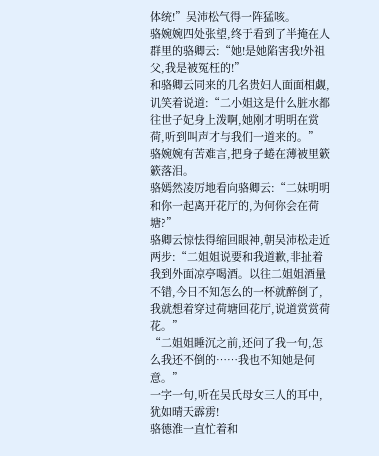体统!”吴沛松气得一阵猛咳。
骆婉婉四处张望,终于看到了半掩在人群里的骆卿云:“她!是她陷害我!外祖父,我是被冤枉的!”
和骆卿云同来的几名贵妇人面面相觑,讥笑着说道:“二小姐这是什么脏水都往世子妃身上泼啊,她刚才明明在赏荷,听到叫声才与我们一道来的。”
骆婉婉有苦难言,把身子蜷在薄被里簌簌落泪。
骆嫣然凌厉地看向骆卿云:“二妹明明和你一起离开花厅的,为何你会在荷塘?”
骆卿云惊怯得缩回眼神,朝吴沛松走近两步:“二姐姐说要和我道歉,非扯着我到外面凉亭喝酒。以往二姐姐酒量不错,今日不知怎么的一杯就醉倒了,我就想着穿过荷塘回花厅,说道赏赏荷花。”
“二姐姐睡沉之前,还问了我一句,怎么我还不倒的……我也不知她是何意。”
一字一句,听在吴氏母女三人的耳中,犹如晴天霹雳!
骆德淮一直忙着和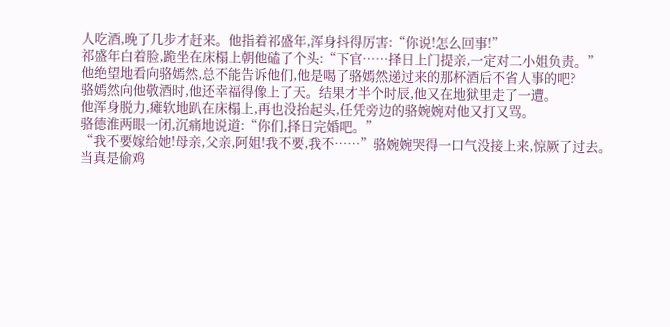人吃酒,晚了几步才赶来。他指着祁盛年,浑身抖得厉害:“你说!怎么回事!”
祁盛年白着脸,跪坐在床榻上朝他磕了个头:“下官……择日上门提亲,一定对二小姐负责。”
他绝望地看向骆嫣然,总不能告诉他们,他是喝了骆嫣然递过来的那杯酒后不省人事的吧?
骆嫣然向他敬酒时,他还幸福得像上了天。结果才半个时辰,他又在地狱里走了一遭。
他浑身脱力,瘫软地趴在床榻上,再也没抬起头,任凭旁边的骆婉婉对他又打又骂。
骆德淮两眼一闭,沉痛地说道:“你们,择日完婚吧。”
“我不要嫁给她!母亲,父亲,阿姐!我不要,我不……”骆婉婉哭得一口气没接上来,惊厥了过去。
当真是偷鸡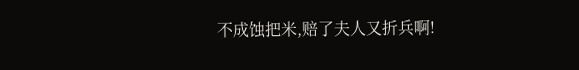不成蚀把米,赔了夫人又折兵啊!